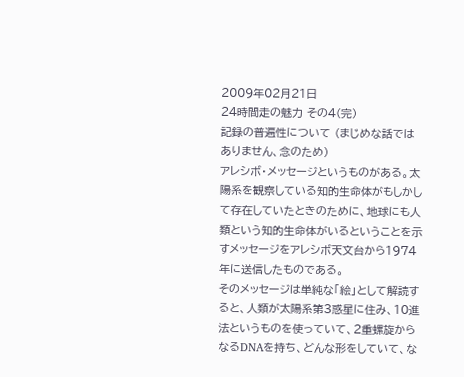2009年02月21日
24時間走の魅力 その4(完)
記録の普遍性について (まじめな話ではありません、念のため)
アレシボ・メッセージというものがある。太陽系を観察している知的生命体がもしかして存在していたときのために、地球にも人類という知的生命体がいるということを示すメッセージをアレシボ天文台から1974年に送信したものである。
そのメッセージは単純な「絵」として解読すると、人類が太陽系第3惑星に住み、10進法というものを使っていて、2重螺旋からなるDNAを持ち、どんな形をしていて、な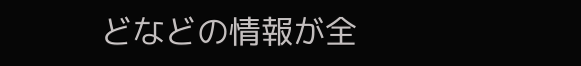どなどの情報が全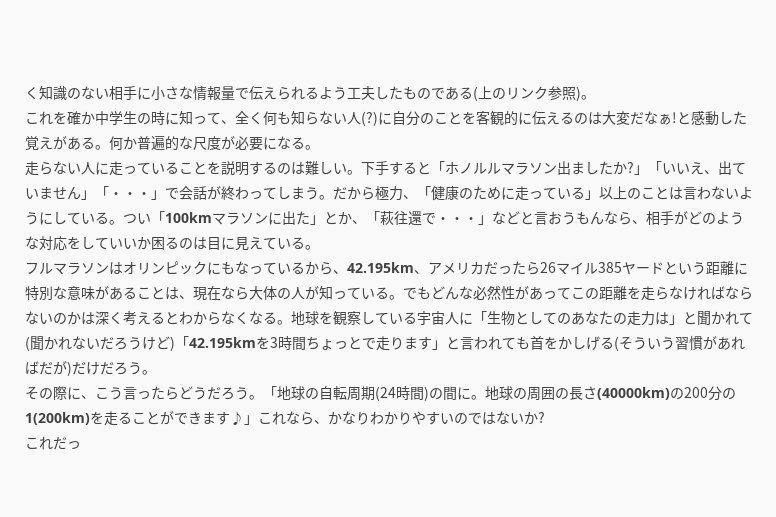く知識のない相手に小さな情報量で伝えられるよう工夫したものである(上のリンク参照)。
これを確か中学生の時に知って、全く何も知らない人(?)に自分のことを客観的に伝えるのは大変だなぁ!と感動した覚えがある。何か普遍的な尺度が必要になる。
走らない人に走っていることを説明するのは難しい。下手すると「ホノルルマラソン出ましたか?」「いいえ、出ていません」「・・・」で会話が終わってしまう。だから極力、「健康のために走っている」以上のことは言わないようにしている。つい「100kmマラソンに出た」とか、「萩往還で・・・」などと言おうもんなら、相手がどのような対応をしていいか困るのは目に見えている。
フルマラソンはオリンピックにもなっているから、42.195km、アメリカだったら26マイル385ヤードという距離に特別な意味があることは、現在なら大体の人が知っている。でもどんな必然性があってこの距離を走らなければならないのかは深く考えるとわからなくなる。地球を観察している宇宙人に「生物としてのあなたの走力は」と聞かれて(聞かれないだろうけど)「42.195kmを3時間ちょっとで走ります」と言われても首をかしげる(そういう習慣があればだが)だけだろう。
その際に、こう言ったらどうだろう。「地球の自転周期(24時間)の間に。地球の周囲の長さ(40000km)の200分の1(200km)を走ることができます♪」これなら、かなりわかりやすいのではないか?
これだっ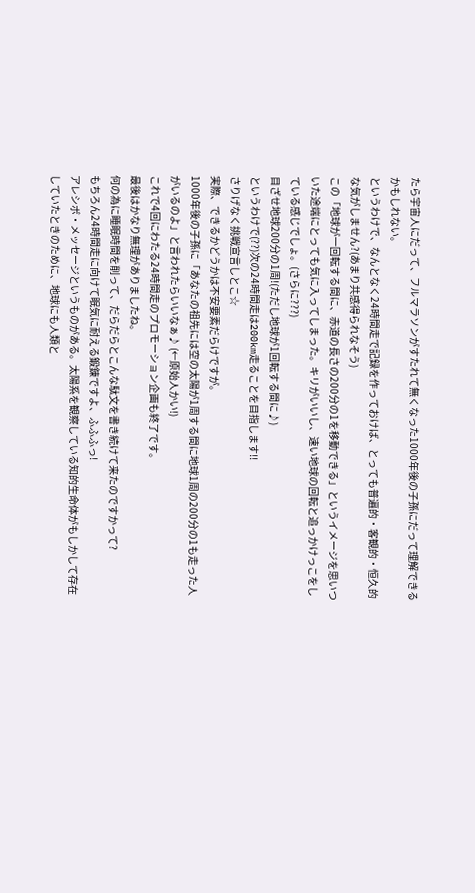たら宇宙人にだって、フルマラソンがすたれて無くなった1000年後の子孫にだって理解できるかもしれない。
というわけで、なんとなく24時間走で記録を作っておけば、とっても普遍的・客観的・恒久的な気がしません?(あまり共感得られなそう)
この「地球が一回転する間に、赤道の長さの200分の1を移動できる」というイメージを思いついた途端にとっても気に入ってしまった。キリがいいし、速い地球の回転と追っかけっこをしている感じでしょ。(さらに???)
目ざせ地球200分の1周!(ただし地球が1回転する間に♪)
というわけで(??)次の24時間走は200km走ることを目指します!!
さりげなく挑戦宣言しとこ☆
実際、できるかどうかは不安要素だらけですが。
1000年後の子孫に「あなたの祖先には空の太陽が1周する間に地球1周の200分の1も走った人がいるのよ」と言われたらいいなぁ♪ (←原始人かい!)
これで4回にわたる24時間走のプロモーション企画も終了です。
最後はかなり無理がありましたね。
何の為に睡眠時間を削って、だらだらとこんな駄文を書き続けて来たのですかって?
もちろん24時間走に向けて眠気に耐える鍛錬ですよ、ふふふっ!
アレシボ・メッセージというものがある。太陽系を観察している知的生命体がもしかして存在していたときのために、地球にも人類と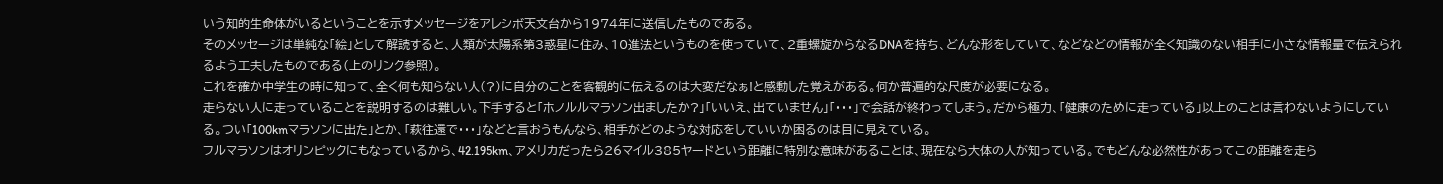いう知的生命体がいるということを示すメッセージをアレシボ天文台から1974年に送信したものである。
そのメッセージは単純な「絵」として解読すると、人類が太陽系第3惑星に住み、10進法というものを使っていて、2重螺旋からなるDNAを持ち、どんな形をしていて、などなどの情報が全く知識のない相手に小さな情報量で伝えられるよう工夫したものである(上のリンク参照)。
これを確か中学生の時に知って、全く何も知らない人(?)に自分のことを客観的に伝えるのは大変だなぁ!と感動した覚えがある。何か普遍的な尺度が必要になる。
走らない人に走っていることを説明するのは難しい。下手すると「ホノルルマラソン出ましたか?」「いいえ、出ていません」「・・・」で会話が終わってしまう。だから極力、「健康のために走っている」以上のことは言わないようにしている。つい「100kmマラソンに出た」とか、「萩往還で・・・」などと言おうもんなら、相手がどのような対応をしていいか困るのは目に見えている。
フルマラソンはオリンピックにもなっているから、42.195km、アメリカだったら26マイル385ヤードという距離に特別な意味があることは、現在なら大体の人が知っている。でもどんな必然性があってこの距離を走ら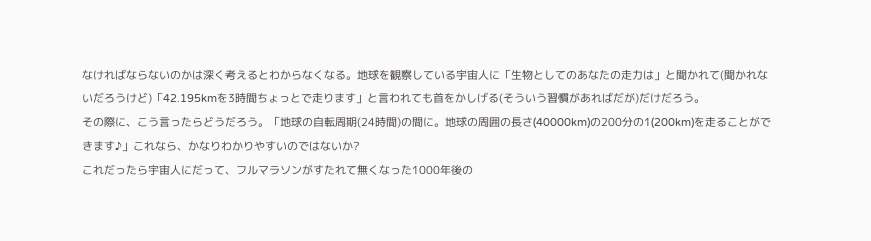なければならないのかは深く考えるとわからなくなる。地球を観察している宇宙人に「生物としてのあなたの走力は」と聞かれて(聞かれないだろうけど)「42.195kmを3時間ちょっとで走ります」と言われても首をかしげる(そういう習慣があればだが)だけだろう。
その際に、こう言ったらどうだろう。「地球の自転周期(24時間)の間に。地球の周囲の長さ(40000km)の200分の1(200km)を走ることができます♪」これなら、かなりわかりやすいのではないか?
これだったら宇宙人にだって、フルマラソンがすたれて無くなった1000年後の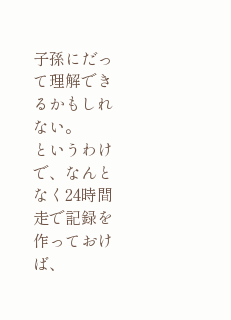子孫にだって理解できるかもしれない。
というわけで、なんとなく24時間走で記録を作っておけば、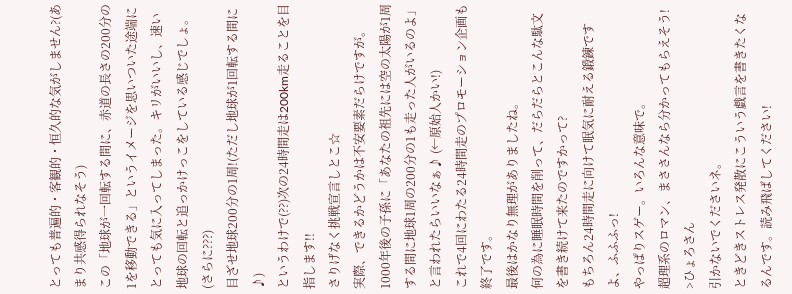とっても普遍的・客観的・恒久的な気がしません?(あまり共感得られなそう)
この「地球が一回転する間に、赤道の長さの200分の1を移動できる」というイメージを思いついた途端にとっても気に入ってしまった。キリがいいし、速い地球の回転と追っかけっこをしている感じでしょ。(さらに???)
目ざせ地球200分の1周!(ただし地球が1回転する間に♪)
というわけで(??)次の24時間走は200km走ることを目指します!!
さりげなく挑戦宣言しとこ☆
実際、できるかどうかは不安要素だらけですが。
1000年後の子孫に「あなたの祖先には空の太陽が1周する間に地球1周の200分の1も走った人がいるのよ」と言われたらいいなぁ♪ (←原始人かい!)
これで4回にわたる24時間走のプロモーション企画も終了です。
最後はかなり無理がありましたね。
何の為に睡眠時間を削って、だらだらとこんな駄文を書き続けて来たのですかって?
もちろん24時間走に向けて眠気に耐える鍛錬ですよ、ふふふっ!
やっぱりスゲー。いろんな意味で。
超理系のロマン、まささんなら分かってもらえそう!
>ひょろさん
引かないでくださいネ。
ときどきストレス発散にこういう戯言を書きたくなるんです。読み飛ばしてください!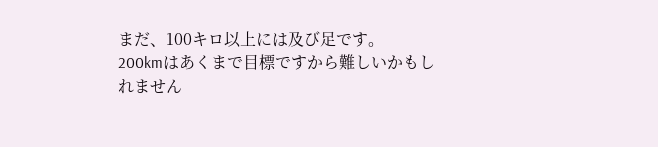まだ、100キロ以上には及び足です。
200kmはあくまで目標ですから難しいかもしれません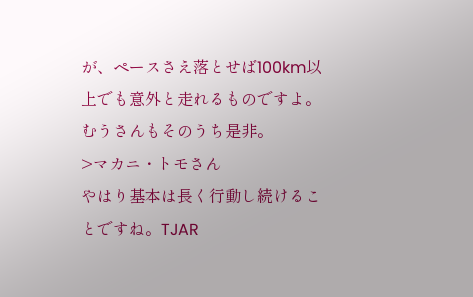が、ペースさえ落とせば100km以上でも意外と走れるものですよ。むうさんもそのうち是非。
>マカニ・トモさん
やはり基本は長く行動し続けることですね。TJAR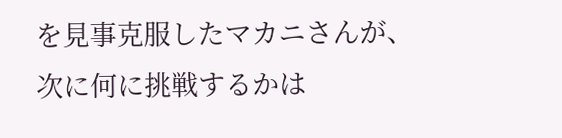を見事克服したマカニさんが、次に何に挑戦するかは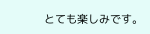とても楽しみです。